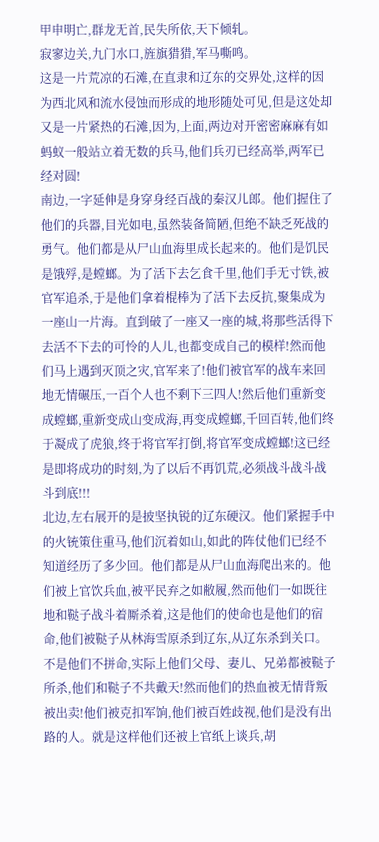甲申明亡,群龙无首,民失所依,天下倾轧。
寂寥边关,九门水口,旌旗猎猎,军马嘶鸣。
这是一片荒凉的石滩,在直隶和辽东的交界处,这样的因为西北风和流水侵蚀而形成的地形随处可见,但是这处却又是一片紧热的石滩,因为,上面,两边对开密密麻麻有如蚂蚁一般站立着无数的兵马,他们兵刃已经高举,两军已经对圆!
南边,一字延伸是身穿身经百战的秦汉儿郎。他们握住了他们的兵器,目光如电,虽然装备简陋,但绝不缺乏死战的勇气。他们都是从尸山血海里成长起来的。他们是饥民是饿殍,是螳螂。为了活下去乞食千里,他们手无寸铁,被官军追杀,于是他们拿着棍棒为了活下去反抗,聚集成为一座山一片海。直到破了一座又一座的城,将那些活得下去活不下去的可怜的人儿,也都变成自己的模样!然而他们马上遇到灭顶之灾,官军来了!他们被官军的战车来回地无情碾压,一百个人也不剩下三四人!然后他们重新变成螳螂,重新变成山变成海,再变成螳螂,千回百转,他们终于凝成了虎狼,终于将官军打倒,将官军变成螳螂!这已经是即将成功的时刻,为了以后不再饥荒,必须战斗战斗战斗到底!!!
北边,左右展开的是披坚执锐的辽东硬汉。他们紧握手中的火铳策住重马,他们沉着如山,如此的阵仗他们已经不知道经历了多少回。他们都是从尸山血海爬出来的。他们被上官饮兵血,被平民弃之如敝履,然而他们一如既往地和鞑子战斗着厮杀着,这是他们的使命也是他们的宿命,他们被鞑子从林海雪原杀到辽东,从辽东杀到关口。不是他们不拼命,实际上他们父母、妻儿、兄弟都被鞑子所杀,他们和鞑子不共戴天!然而他们的热血被无情背叛被出卖!他们被克扣军饷,他们被百姓歧视,他们是没有出路的人。就是这样他们还被上官纸上谈兵,胡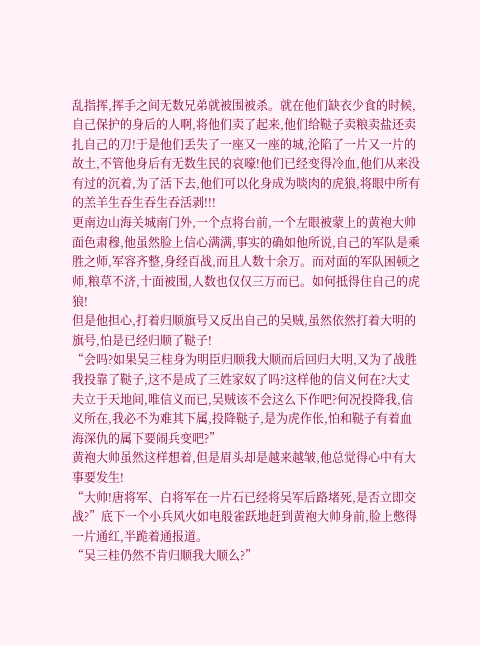乱指挥,挥手之间无数兄弟就被围被杀。就在他们缺衣少食的时候,自己保护的身后的人啊,将他们卖了起来,他们给鞑子卖粮卖盐还卖扎自己的刀!于是他们丢失了一座又一座的城,沦陷了一片又一片的故土,不管他身后有无数生民的哀嚎!他们已经变得冷血,他们从来没有过的沉着,为了活下去,他们可以化身成为啖肉的虎狼,将眼中所有的羔羊生吞生吞生吞活剥!!!
更南边山海关城南门外,一个点将台前,一个左眼被蒙上的黄袍大帅面色肃穆,他虽然脸上信心满满,事实的确如他所说,自己的军队是乘胜之师,军容齐整,身经百战,而且人数十余万。而对面的军队困顿之师,粮草不济,十面被围,人数也仅仅三万而已。如何抵得住自己的虎狼!
但是他担心,打着归顺旗号又反出自己的吴贼,虽然依然打着大明的旗号,怕是已经归顺了鞑子!
“会吗?如果吴三桂身为明臣归顺我大顺而后回归大明,又为了战胜我投靠了鞑子,这不是成了三姓家奴了吗?这样他的信义何在?大丈夫立于天地间,唯信义而已,吴贼该不会这么下作吧?何况投降我,信义所在,我必不为难其下属,投降鞑子,是为虎作伥,怕和鞑子有着血海深仇的属下要闹兵变吧?”
黄袍大帅虽然这样想着,但是眉头却是越来越皱,他总觉得心中有大事要发生!
“大帅!唐将军、白将军在一片石已经将吴军后路堵死,是否立即交战?”底下一个小兵风火如电般雀跃地赶到黄袍大帅身前,脸上憋得一片通红,半跪着通报道。
“吴三桂仍然不肯归顺我大顺么?”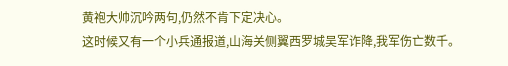黄袍大帅沉吟两句,仍然不肯下定决心。
这时候又有一个小兵通报道,山海关侧翼西罗城吴军诈降,我军伤亡数千。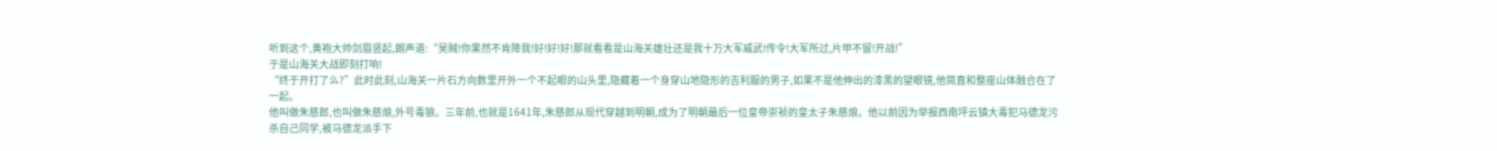听到这个,黄袍大帅剑眉竖起,朗声道:“吴贼!你果然不肯降我!好!好!好!那就看看是山海关雄壮还是我十万大军威武!传令!大军所过,片甲不留!开战!”
于是山海关大战即刻打响!
“终于开打了么?”此时此刻,山海关一片石方向数里开外一个不起眼的山头里,隐藏着一个身穿山地隐形的吉利服的男子,如果不是他伸出的漆黑的望眼镜,他简直和整座山体融合在了一起。
他叫做朱慈郎,也叫做朱慈烺,外号毒狼。三年前,也就是1641年,朱慈郎从现代穿越到明朝,成为了明朝最后一位皇帝崇祯的皇太子朱慈烺。他以前因为举报西南坪云镇大毒犯马德龙污杀自己同学,被马德龙派手下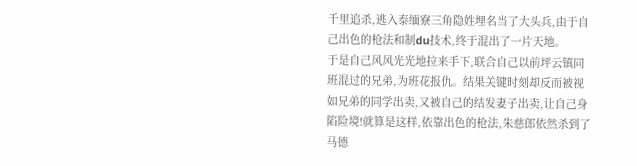千里追杀,逃入泰缅寮三角隐姓埋名当了大头兵,由于自己出色的枪法和制du技术,终于混出了一片天地。
于是自己风风光光地拉来手下,联合自己以前坪云镇同班混过的兄弟,为班花报仇。结果关键时刻却反而被视如兄弟的同学出卖,又被自己的结发妻子出卖,让自己身陷险境!就算是这样,依靠出色的枪法,朱慈郎依然杀到了马德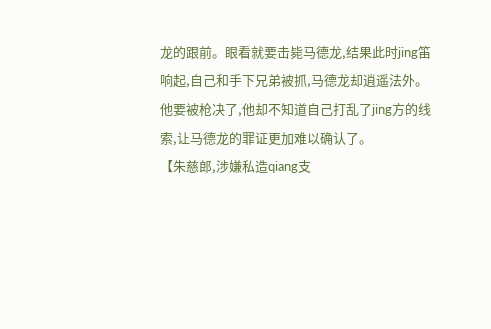龙的跟前。眼看就要击毙马德龙,结果此时jing笛响起,自己和手下兄弟被抓,马德龙却逍遥法外。他要被枪决了,他却不知道自己打乱了jing方的线索,让马德龙的罪证更加难以确认了。
【朱慈郎,涉嫌私造qiang支